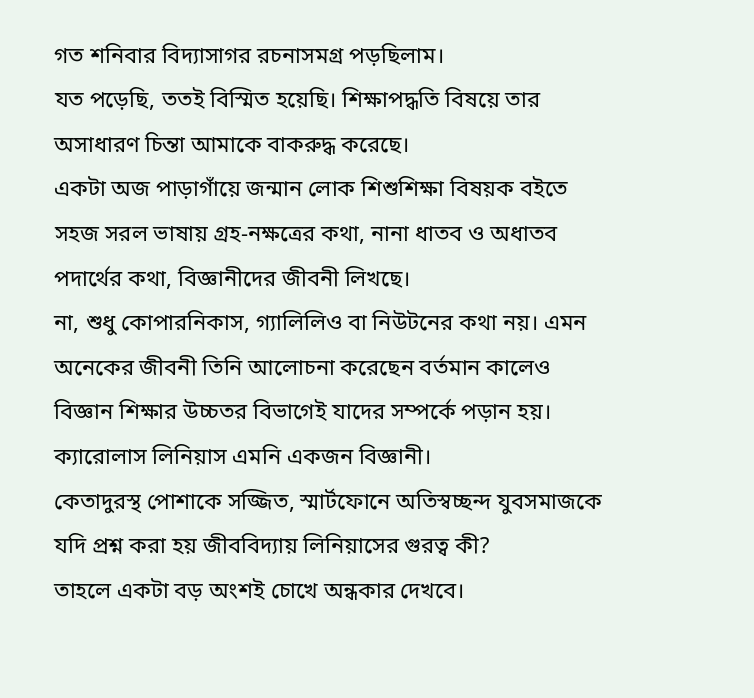গত শনিবার বিদ্যাসাগর রচনাসমগ্র পড়ছিলাম।
যত পড়েছি, ততই বিস্মিত হয়েছি। শিক্ষাপদ্ধতি বিষয়ে তার অসাধারণ চিন্তা আমাকে বাকরুদ্ধ করেছে।
একটা অজ পাড়াগাঁয়ে জন্মান লোক শিশুশিক্ষা বিষয়ক বইতে সহজ সরল ভাষায় গ্রহ-নক্ষত্রের কথা, নানা ধাতব ও অধাতব পদার্থের কথা, বিজ্ঞানীদের জীবনী লিখছে।
না, শুধু কোপারনিকাস, গ্যালিলিও বা নিউটনের কথা নয়। এমন অনেকের জীবনী তিনি আলোচনা করেছেন বর্তমান কালেও বিজ্ঞান শিক্ষার উচ্চতর বিভাগেই যাদের সম্পর্কে পড়ান হয়।
ক্যারোলাস লিনিয়াস এমনি একজন বিজ্ঞানী।
কেতাদুরস্থ পোশাকে সজ্জিত, স্মার্টফোনে অতিস্বচ্ছন্দ যুবসমাজকে যদি প্রশ্ন করা হয় জীববিদ্যায় লিনিয়াসের গুরত্ব কী?
তাহলে একটা বড় অংশই চোখে অন্ধকার দেখবে।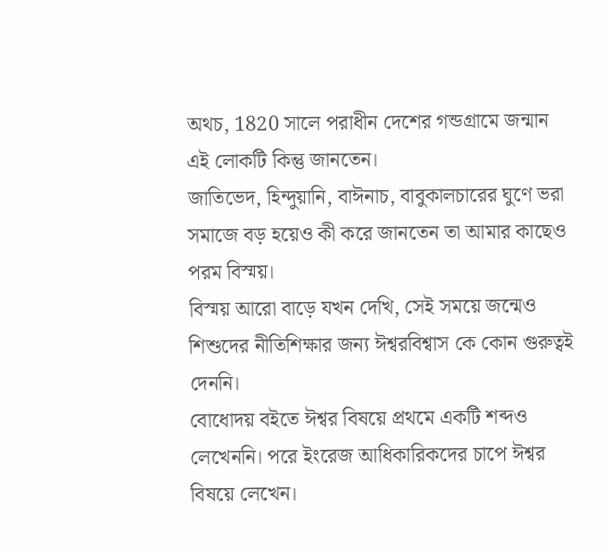অথচ, 1820 সালে পরাধীন দেশের গন্ডগ্রামে জন্মান এই লোকটি কিন্তু জানতেন।
জাতিভেদ, হিন্দুয়ানি, বাঈনাচ, বাবুকালচারের ঘুণে ভরা সমাজে বড় হয়েও কী করে জানতেন তা আমার কাছেও পরম বিস্ময়।
বিস্ময় আরো বাড়ে যখন দেখি, সেই সময়ে জন্মেও শিশুদের নীতিশিক্ষার জন্য ঈশ্বরবিশ্বাস কে কোন গুরুত্বই দেননি।
বোধোদয় বইতে ঈশ্বর বিষয়ে প্রথমে একটি শব্দও লেখেননি। পরে ইংরেজ আধিকারিকদের চাপে ঈশ্বর বিষয়ে লেখেন।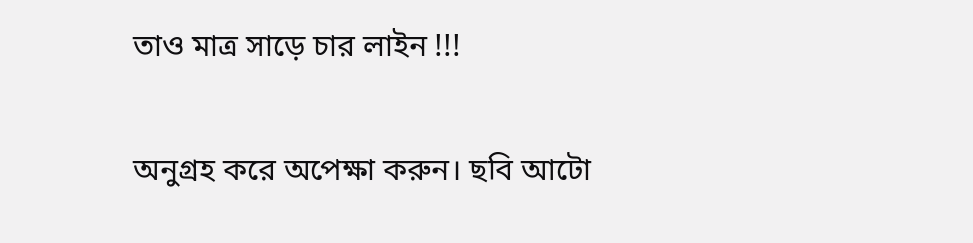তাও মাত্র সাড়ে চার লাইন !!!

অনুগ্রহ করে অপেক্ষা করুন। ছবি আটো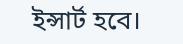ইন্সার্ট হবে।